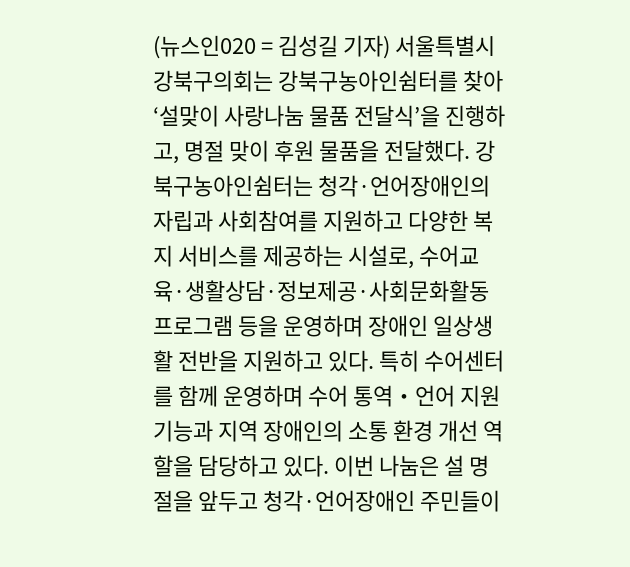(뉴스인020 = 김성길 기자) 서울특별시 강북구의회는 강북구농아인쉼터를 찾아 ‘설맞이 사랑나눔 물품 전달식’을 진행하고, 명절 맞이 후원 물품을 전달했다. 강북구농아인쉼터는 청각·언어장애인의 자립과 사회참여를 지원하고 다양한 복지 서비스를 제공하는 시설로, 수어교육·생활상담·정보제공·사회문화활동 프로그램 등을 운영하며 장애인 일상생활 전반을 지원하고 있다. 특히 수어센터를 함께 운영하며 수어 통역‧언어 지원 기능과 지역 장애인의 소통 환경 개선 역할을 담당하고 있다. 이번 나눔은 설 명절을 앞두고 청각·언어장애인 주민들이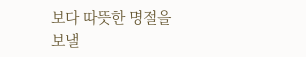보다 따뜻한 명절을 보낼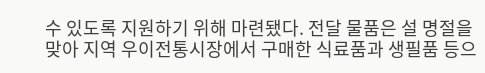수 있도록 지원하기 위해 마련됐다. 전달 물품은 설 명절을 맞아 지역 우이전통시장에서 구매한 식료품과 생필품 등으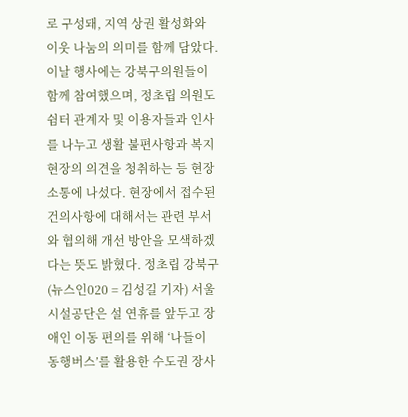로 구성돼, 지역 상권 활성화와 이웃 나눔의 의미를 함께 담았다. 이날 행사에는 강북구의원들이 함께 참여했으며, 정초립 의원도 쉼터 관계자 및 이용자들과 인사를 나누고 생활 불편사항과 복지 현장의 의견을 청취하는 등 현장 소통에 나섰다. 현장에서 접수된 건의사항에 대해서는 관련 부서와 협의해 개선 방안을 모색하겠다는 뜻도 밝혔다. 정초립 강북구
(뉴스인020 = 김성길 기자) 서울시설공단은 설 연휴를 앞두고 장애인 이동 편의를 위해 ‘나들이 동행버스’를 활용한 수도권 장사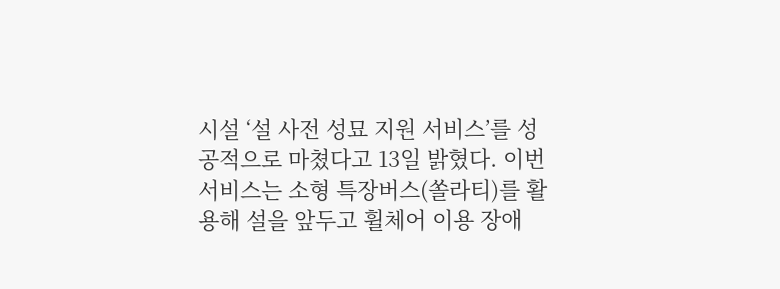시설 ‘설 사전 성묘 지원 서비스’를 성공적으로 마쳤다고 13일 밝혔다. 이번 서비스는 소형 특장버스(쏠라티)를 활용해 설을 앞두고 휠체어 이용 장애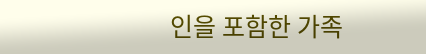인을 포함한 가족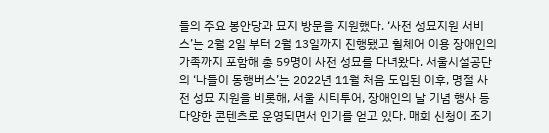들의 주요 봉안당과 묘지 방문을 지원했다. ‘사전 성묘지원 서비스’는 2월 2일 부터 2월 13일까지 진행됐고 휠체어 이용 장애인의 가족까지 포함해 총 59명이 사전 성묘를 다녀왔다. 서울시설공단의 ‘나들이 동행버스’는 2022년 11월 처음 도입된 이후, 명절 사전 성묘 지원을 비롯해, 서울 시티투어, 장애인의 날 기념 행사 등 다양한 콘텐츠로 운영되면서 인기를 얻고 있다. 매회 신청이 조기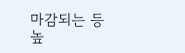마감되는 등 높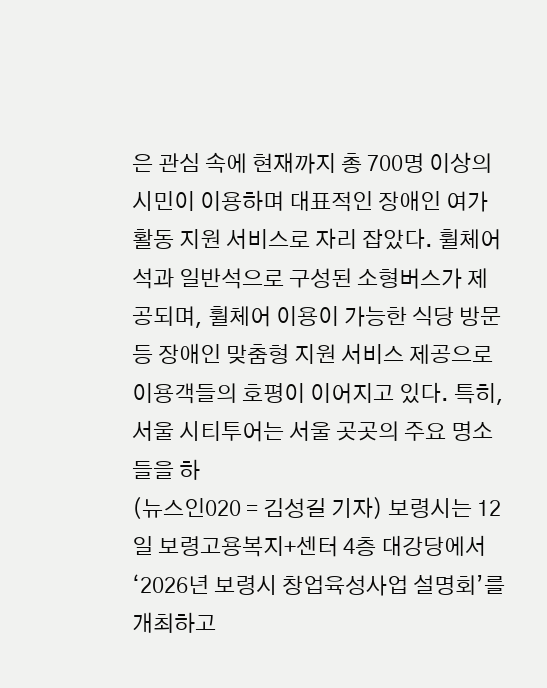은 관심 속에 현재까지 총 700명 이상의 시민이 이용하며 대표적인 장애인 여가활동 지원 서비스로 자리 잡았다. 휠체어석과 일반석으로 구성된 소형버스가 제공되며, 휠체어 이용이 가능한 식당 방문 등 장애인 맞춤형 지원 서비스 제공으로 이용객들의 호평이 이어지고 있다. 특히, 서울 시티투어는 서울 곳곳의 주요 명소들을 하
(뉴스인020 = 김성길 기자) 보령시는 12일 보령고용복지+센터 4층 대강당에서 ‘2026년 보령시 창업육성사업 설명회’를 개최하고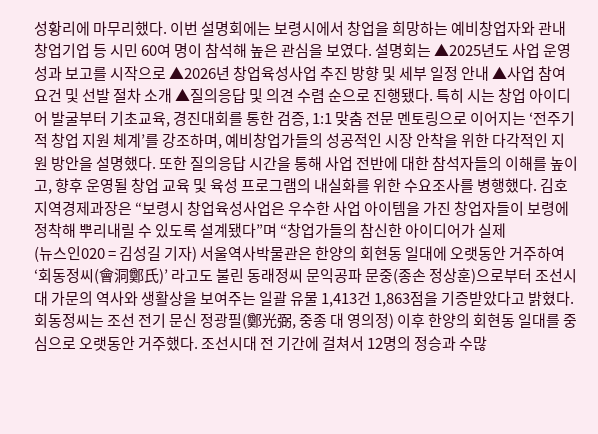성황리에 마무리했다. 이번 설명회에는 보령시에서 창업을 희망하는 예비창업자와 관내 창업기업 등 시민 60여 명이 참석해 높은 관심을 보였다. 설명회는 ▲2025년도 사업 운영 성과 보고를 시작으로 ▲2026년 창업육성사업 추진 방향 및 세부 일정 안내 ▲사업 참여 요건 및 선발 절차 소개 ▲질의응답 및 의견 수렴 순으로 진행됐다. 특히 시는 창업 아이디어 발굴부터 기초교육, 경진대회를 통한 검증, 1:1 맞춤 전문 멘토링으로 이어지는 ‘전주기적 창업 지원 체계’를 강조하며, 예비창업가들의 성공적인 시장 안착을 위한 다각적인 지원 방안을 설명했다. 또한 질의응답 시간을 통해 사업 전반에 대한 참석자들의 이해를 높이고, 향후 운영될 창업 교육 및 육성 프로그램의 내실화를 위한 수요조사를 병행했다. 김호 지역경제과장은 “보령시 창업육성사업은 우수한 사업 아이템을 가진 창업자들이 보령에 정착해 뿌리내릴 수 있도록 설계됐다”며 “창업가들의 참신한 아이디어가 실제
(뉴스인020 = 김성길 기자) 서울역사박물관은 한양의 회현동 일대에 오랫동안 거주하여 ‘회동정씨(會洞鄭氏)’ 라고도 불린 동래정씨 문익공파 문중(종손 정상훈)으로부터 조선시대 가문의 역사와 생활상을 보여주는 일괄 유물 1,413건 1,863점을 기증받았다고 밝혔다. 회동정씨는 조선 전기 문신 정광필(鄭光弼, 중종 대 영의정) 이후 한양의 회현동 일대를 중심으로 오랫동안 거주했다. 조선시대 전 기간에 걸쳐서 12명의 정승과 수많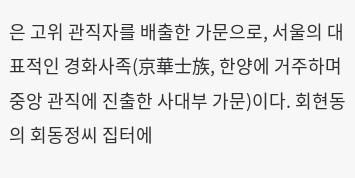은 고위 관직자를 배출한 가문으로, 서울의 대표적인 경화사족(京華士族, 한양에 거주하며 중앙 관직에 진출한 사대부 가문)이다. 회현동의 회동정씨 집터에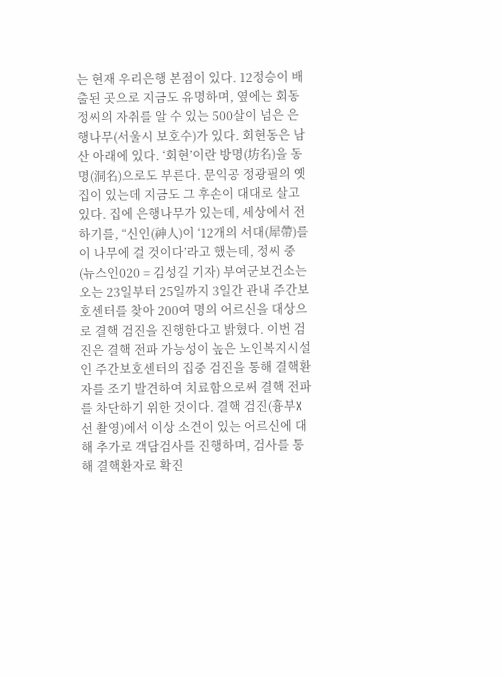는 현재 우리은행 본점이 있다. 12정승이 배출된 곳으로 지금도 유명하며, 옆에는 회동정씨의 자취를 알 수 있는 500살이 넘은 은행나무(서울시 보호수)가 있다. 회현동은 남산 아래에 있다. ‘회현’이란 방명(坊名)을 동명(洞名)으로도 부른다. 문익공 정광필의 옛집이 있는데 지금도 그 후손이 대대로 살고 있다. 집에 은행나무가 있는데, 세상에서 전하기를, “신인(神人)이 ‘12개의 서대(犀帶)를 이 나무에 걸 것이다’라고 했는데, 정씨 중
(뉴스인020 = 김성길 기자) 부여군보건소는 오는 23일부터 25일까지 3일간 관내 주간보호센터를 찾아 200여 명의 어르신을 대상으로 결핵 검진을 진행한다고 밝혔다. 이번 검진은 결핵 전파 가능성이 높은 노인복지시설인 주간보호센터의 집중 검진을 통해 결핵환자를 조기 발견하여 치료함으로써 결핵 전파를 차단하기 위한 것이다. 결핵 검진(흉부X선 촬영)에서 이상 소견이 있는 어르신에 대해 추가로 객담검사를 진행하며, 검사를 통해 결핵환자로 확진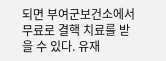되면 부여군보건소에서 무료로 결핵 치료를 받을 수 있다. 유재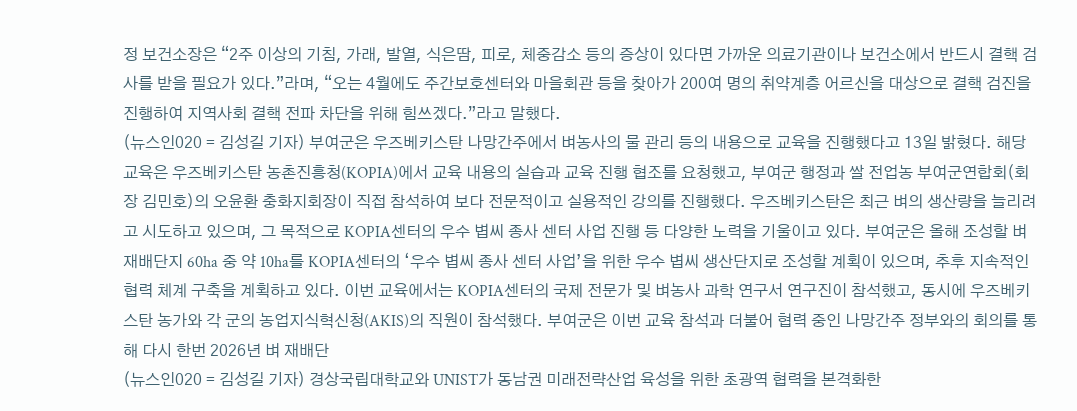정 보건소장은 “2주 이상의 기침, 가래, 발열, 식은땀, 피로, 체중감소 등의 증상이 있다면 가까운 의료기관이나 보건소에서 반드시 결핵 검사를 받을 필요가 있다.”라며, “오는 4월에도 주간보호센터와 마을회관 등을 찾아가 200여 명의 취약계층 어르신을 대상으로 결핵 검진을 진행하여 지역사회 결핵 전파 차단을 위해 힘쓰겠다.”라고 말했다.
(뉴스인020 = 김성길 기자) 부여군은 우즈베키스탄 나망간주에서 벼농사의 물 관리 등의 내용으로 교육을 진행했다고 13일 밝혔다. 해당 교육은 우즈베키스탄 농촌진흥청(KOPIA)에서 교육 내용의 실습과 교육 진행 협조를 요청했고, 부여군 행정과 쌀 전업농 부여군연합회(회장 김민호)의 오윤환 충화지회장이 직접 참석하여 보다 전문적이고 실용적인 강의를 진행했다. 우즈베키스탄은 최근 벼의 생산량을 늘리려고 시도하고 있으며, 그 목적으로 KOPIA센터의 우수 볍씨 종사 센터 사업 진행 등 다양한 노력을 기울이고 있다. 부여군은 올해 조성할 벼 재배단지 60ha 중 약 10ha를 KOPIA센터의 ‘우수 볍씨 종사 센터 사업’을 위한 우수 볍씨 생산단지로 조성할 계획이 있으며, 추후 지속적인 협력 체계 구축을 계획하고 있다. 이번 교육에서는 KOPIA센터의 국제 전문가 및 벼농사 과학 연구서 연구진이 참석했고, 동시에 우즈베키스탄 농가와 각 군의 농업지식혁신청(AKIS)의 직원이 참석했다. 부여군은 이번 교육 참석과 더불어 협력 중인 나망간주 정부와의 회의를 통해 다시 한번 2026년 벼 재배단
(뉴스인020 = 김성길 기자) 경상국립대학교와 UNIST가 동남권 미래전략산업 육성을 위한 초광역 협력을 본격화한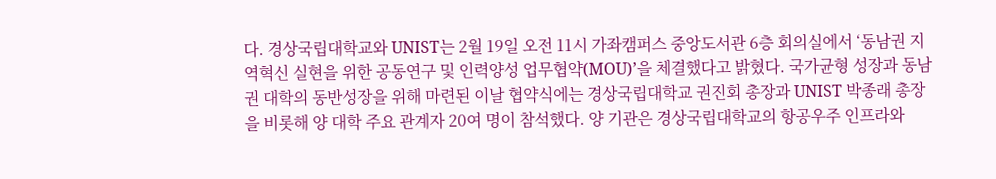다. 경상국립대학교와 UNIST는 2월 19일 오전 11시 가좌캠퍼스 중앙도서관 6층 회의실에서 ‘동남권 지역혁신 실현을 위한 공동연구 및 인력양성 업무협약(MOU)’을 체결했다고 밝혔다. 국가균형 성장과 동남권 대학의 동반성장을 위해 마련된 이날 협약식에는 경상국립대학교 권진회 총장과 UNIST 박종래 총장을 비롯해 양 대학 주요 관계자 20여 명이 참석했다. 양 기관은 경상국립대학교의 항공우주 인프라와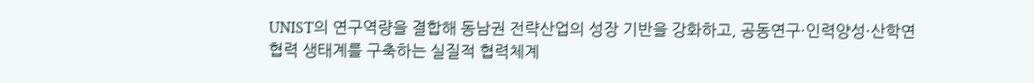UNIST의 연구역량을 결합해 동남권 전략산업의 성장 기반을 강화하고, 공동연구·인력양성·산학연 협력 생태계를 구축하는 실질적 협력체계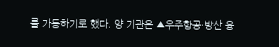를 가동하기로 했다. 양 기관은 ▲우주항공·방산 융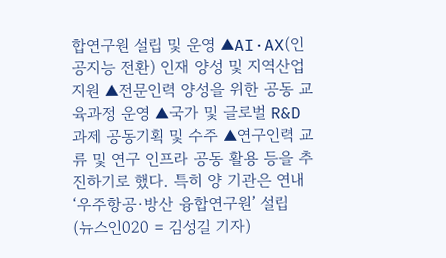합연구원 설립 및 운영 ▲AI·AX(인공지능 전환) 인재 양성 및 지역산업 지원 ▲전문인력 양성을 위한 공동 교육과정 운영 ▲국가 및 글로벌 R&D 과제 공동기획 및 수주 ▲연구인력 교류 및 연구 인프라 공동 활용 등을 추진하기로 했다. 특히 양 기관은 연내 ‘우주항공·방산 융합연구원’ 설립
(뉴스인020 = 김성길 기자)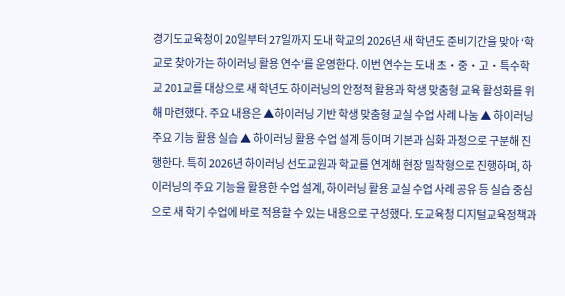경기도교육청이 20일부터 27일까지 도내 학교의 2026년 새 학년도 준비기간을 맞아 ‘학교로 찾아가는 하이러닝 활용 연수’를 운영한다. 이번 연수는 도내 초・중・고・특수학교 201교를 대상으로 새 학년도 하이러닝의 안정적 활용과 학생 맞춤형 교육 활성화를 위해 마련했다. 주요 내용은 ▲하이러닝 기반 학생 맞춤형 교실 수업 사례 나눔 ▲ 하이러닝 주요 기능 활용 실습 ▲ 하이러닝 활용 수업 설계 등이며 기본과 심화 과정으로 구분해 진행한다. 특히 2026년 하이러닝 선도교원과 학교를 연계해 현장 밀착형으로 진행하며, 하이러닝의 주요 기능을 활용한 수업 설계, 하이러닝 활용 교실 수업 사례 공유 등 실습 중심으로 새 학기 수업에 바로 적용할 수 있는 내용으로 구성했다. 도교육청 디지털교육정책과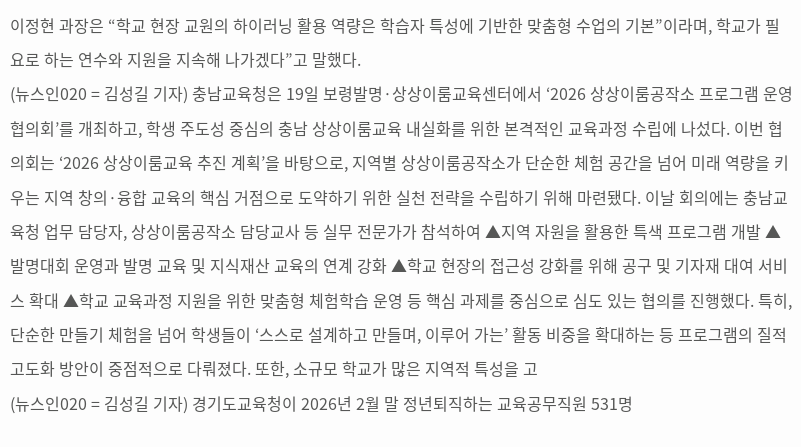이정현 과장은 “학교 현장 교원의 하이러닝 활용 역량은 학습자 특성에 기반한 맞춤형 수업의 기본”이라며, 학교가 필요로 하는 연수와 지원을 지속해 나가겠다”고 말했다.
(뉴스인020 = 김성길 기자) 충남교육청은 19일 보령발명·상상이룸교육센터에서 ‘2026 상상이룸공작소 프로그램 운영 협의회’를 개최하고, 학생 주도성 중심의 충남 상상이룸교육 내실화를 위한 본격적인 교육과정 수립에 나섰다. 이번 협의회는 ‘2026 상상이룸교육 추진 계획’을 바탕으로, 지역별 상상이룸공작소가 단순한 체험 공간을 넘어 미래 역량을 키우는 지역 창의·융합 교육의 핵심 거점으로 도약하기 위한 실천 전략을 수립하기 위해 마련됐다. 이날 회의에는 충남교육청 업무 담당자, 상상이룸공작소 담당교사 등 실무 전문가가 참석하여 ▲지역 자원을 활용한 특색 프로그램 개발 ▲발명대회 운영과 발명 교육 및 지식재산 교육의 연계 강화 ▲학교 현장의 접근성 강화를 위해 공구 및 기자재 대여 서비스 확대 ▲학교 교육과정 지원을 위한 맞춤형 체험학습 운영 등 핵심 과제를 중심으로 심도 있는 협의를 진행했다. 특히, 단순한 만들기 체험을 넘어 학생들이 ‘스스로 설계하고 만들며, 이루어 가는’ 활동 비중을 확대하는 등 프로그램의 질적 고도화 방안이 중점적으로 다뤄졌다. 또한, 소규모 학교가 많은 지역적 특성을 고
(뉴스인020 = 김성길 기자) 경기도교육청이 2026년 2월 말 정년퇴직하는 교육공무직원 531명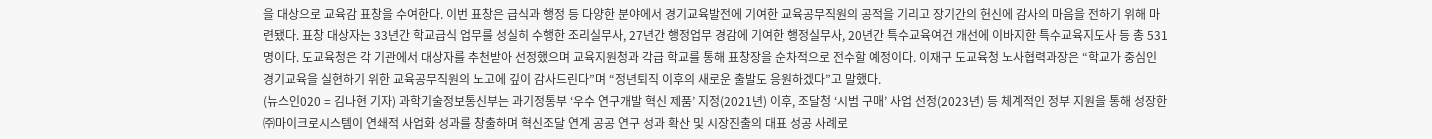을 대상으로 교육감 표창을 수여한다. 이번 표창은 급식과 행정 등 다양한 분야에서 경기교육발전에 기여한 교육공무직원의 공적을 기리고 장기간의 헌신에 감사의 마음을 전하기 위해 마련됐다. 표창 대상자는 33년간 학교급식 업무를 성실히 수행한 조리실무사, 27년간 행정업무 경감에 기여한 행정실무사, 20년간 특수교육여건 개선에 이바지한 특수교육지도사 등 총 531명이다. 도교육청은 각 기관에서 대상자를 추천받아 선정했으며 교육지원청과 각급 학교를 통해 표창장을 순차적으로 전수할 예정이다. 이재구 도교육청 노사협력과장은 “학교가 중심인 경기교육을 실현하기 위한 교육공무직원의 노고에 깊이 감사드린다”며 “정년퇴직 이후의 새로운 출발도 응원하겠다”고 말했다.
(뉴스인020 = 김나현 기자) 과학기술정보통신부는 과기정통부 ‘우수 연구개발 혁신 제품’ 지정(2021년) 이후, 조달청 ‘시범 구매’ 사업 선정(2023년) 등 체계적인 정부 지원을 통해 성장한 ㈜마이크로시스템이 연쇄적 사업화 성과를 창출하며 혁신조달 연계 공공 연구 성과 확산 및 시장진출의 대표 성공 사례로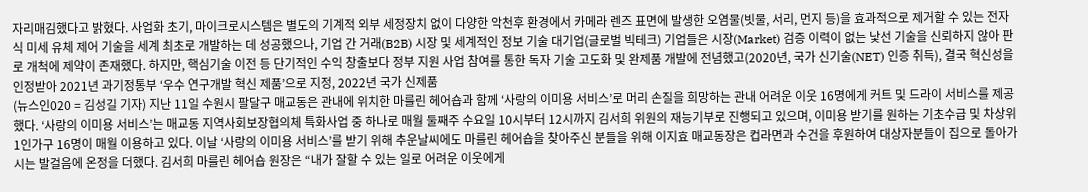자리매김했다고 밝혔다. 사업화 초기, 마이크로시스템은 별도의 기계적 외부 세정장치 없이 다양한 악천후 환경에서 카메라 렌즈 표면에 발생한 오염물(빗물, 서리, 먼지 등)을 효과적으로 제거할 수 있는 전자식 미세 유체 제어 기술을 세계 최초로 개발하는 데 성공했으나, 기업 간 거래(B2B) 시장 및 세계적인 정보 기술 대기업(글로벌 빅테크) 기업들은 시장(Market) 검증 이력이 없는 낯선 기술을 신뢰하지 않아 판로 개척에 제약이 존재했다. 하지만, 핵심기술 이전 등 단기적인 수익 창출보다 정부 지원 사업 참여를 통한 독자 기술 고도화 및 완제품 개발에 전념했고(2020년, 국가 신기술(NET) 인증 취득), 결국 혁신성을 인정받아 2021년 과기정통부 ‘우수 연구개발 혁신 제품’으로 지정, 2022년 국가 신제품
(뉴스인020 = 김성길 기자) 지난 11일 수원시 팔달구 매교동은 관내에 위치한 마를린 헤어숍과 함께 ‘사랑의 이미용 서비스’로 머리 손질을 희망하는 관내 어려운 이웃 16명에게 커트 및 드라이 서비스를 제공했다. ‘사랑의 이미용 서비스’는 매교동 지역사회보장협의체 특화사업 중 하나로 매월 둘째주 수요일 10시부터 12시까지 김서희 위원의 재능기부로 진행되고 있으며, 이미용 받기를 원하는 기초수급 및 차상위 1인가구 16명이 매월 이용하고 있다. 이날 ‘사랑의 이미용 서비스’를 받기 위해 추운날씨에도 마를린 헤어숍을 찾아주신 분들을 위해 이지효 매교동장은 컵라면과 수건을 후원하여 대상자분들이 집으로 돌아가시는 발걸음에 온정을 더했다. 김서희 마를린 헤어숍 원장은 “내가 잘할 수 있는 일로 어려운 이웃에게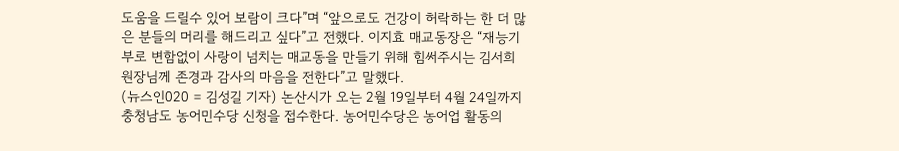도움을 드릴수 있어 보람이 크다”며 “앞으로도 건강이 허락하는 한 더 많은 분들의 머리를 해드리고 싶다”고 전했다. 이지효 매교동장은 “재능기부로 변함없이 사랑이 넘치는 매교동을 만들기 위해 힘써주시는 김서희 원장님께 존경과 감사의 마음을 전한다”고 말했다.
(뉴스인020 = 김성길 기자) 논산시가 오는 2월 19일부터 4월 24일까지 충청남도 농어민수당 신청을 접수한다. 농어민수당은 농어업 활동의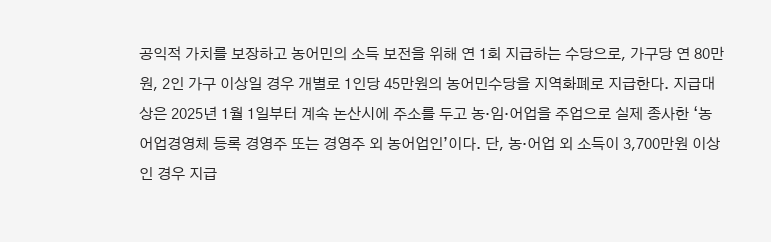공익적 가치를 보장하고 농어민의 소득 보전을 위해 연 1회 지급하는 수당으로, 가구당 연 80만원, 2인 가구 이상일 경우 개별로 1인당 45만원의 농어민수당을 지역화폐로 지급한다. 지급대상은 2025년 1월 1일부터 계속 논산시에 주소를 두고 농·임·어업을 주업으로 실제 종사한 ‘농어업경영체 등록 경영주 또는 경영주 외 농어업인’이다. 단, 농·어업 외 소득이 3,700만원 이상인 경우 지급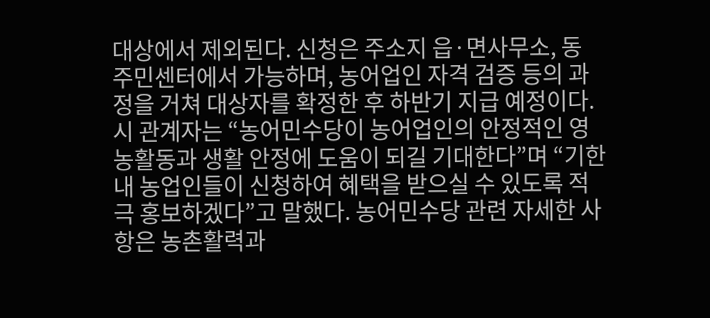대상에서 제외된다. 신청은 주소지 읍·면사무소, 동 주민센터에서 가능하며, 농어업인 자격 검증 등의 과정을 거쳐 대상자를 확정한 후 하반기 지급 예정이다. 시 관계자는 “농어민수당이 농어업인의 안정적인 영농활동과 생활 안정에 도움이 되길 기대한다”며 “기한 내 농업인들이 신청하여 혜택을 받으실 수 있도록 적극 홍보하겠다”고 말했다. 농어민수당 관련 자세한 사항은 농촌활력과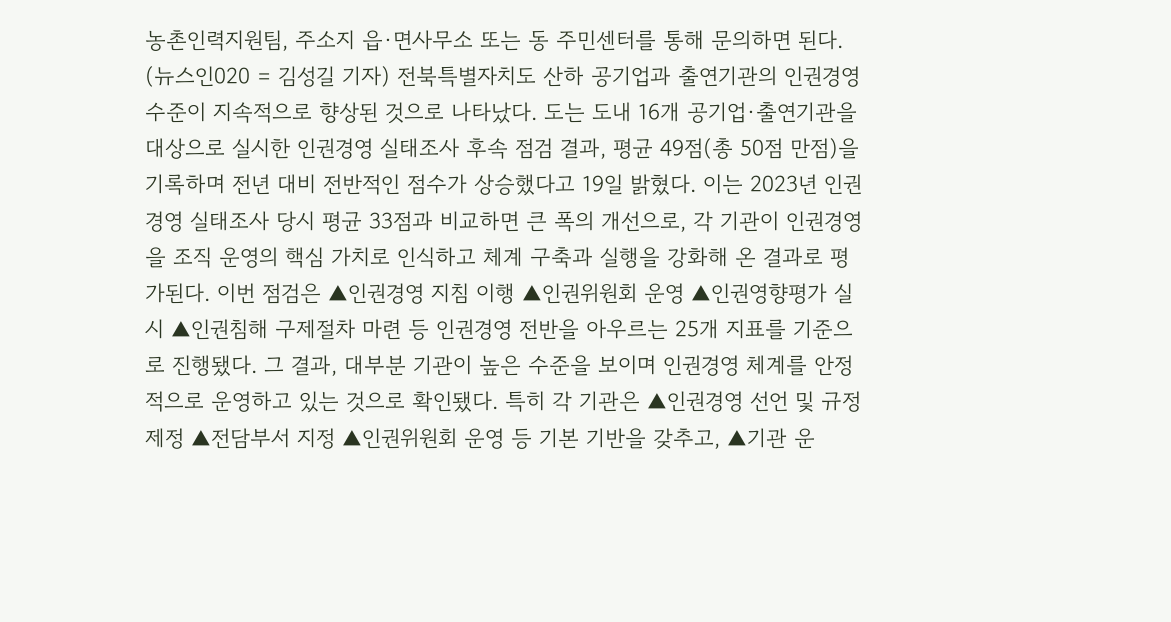농촌인력지원팀, 주소지 읍·면사무소 또는 동 주민센터를 통해 문의하면 된다.
(뉴스인020 = 김성길 기자) 전북특별자치도 산하 공기업과 출연기관의 인권경영 수준이 지속적으로 향상된 것으로 나타났다. 도는 도내 16개 공기업·출연기관을 대상으로 실시한 인권경영 실태조사 후속 점검 결과, 평균 49점(총 50점 만점)을 기록하며 전년 대비 전반적인 점수가 상승했다고 19일 밝혔다. 이는 2023년 인권경영 실태조사 당시 평균 33점과 비교하면 큰 폭의 개선으로, 각 기관이 인권경영을 조직 운영의 핵심 가치로 인식하고 체계 구축과 실행을 강화해 온 결과로 평가된다. 이번 점검은 ▲인권경영 지침 이행 ▲인권위원회 운영 ▲인권영향평가 실시 ▲인권침해 구제절차 마련 등 인권경영 전반을 아우르는 25개 지표를 기준으로 진행됐다. 그 결과, 대부분 기관이 높은 수준을 보이며 인권경영 체계를 안정적으로 운영하고 있는 것으로 확인됐다. 특히 각 기관은 ▲인권경영 선언 및 규정 제정 ▲전담부서 지정 ▲인권위원회 운영 등 기본 기반을 갖추고, ▲기관 운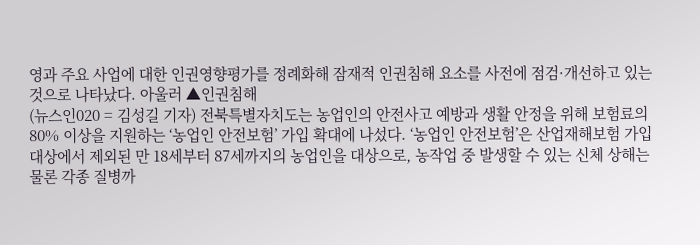영과 주요 사업에 대한 인권영향평가를 정례화해 잠재적 인권침해 요소를 사전에 점검·개선하고 있는 것으로 나타났다. 아울러 ▲인권침해
(뉴스인020 = 김성길 기자) 전북특별자치도는 농업인의 안전사고 예방과 생활 안정을 위해 보험료의 80% 이상을 지원하는 ‘농업인 안전보험’ 가입 확대에 나섰다. ‘농업인 안전보험’은 산업재해보험 가입 대상에서 제외된 만 18세부터 87세까지의 농업인을 대상으로, 농작업 중 발생할 수 있는 신체 상해는 물론 각종 질병까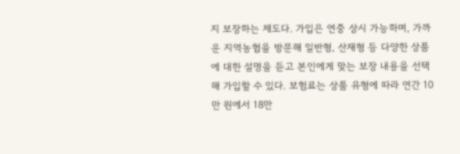지 보장하는 제도다. 가입은 연중 상시 가능하며, 가까운 지역농협을 방문해 일반형, 산재형 등 다양한 상품에 대한 설명을 듣고 본인에게 맞는 보장 내용을 선택해 가입할 수 있다. 보험료는 상품 유형에 따라 연간 10만 원에서 18만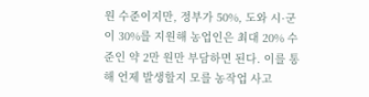원 수준이지만, 정부가 50%, 도와 시·군이 30%를 지원해 농업인은 최대 20% 수준인 약 2만 원만 부담하면 된다. 이를 통해 언제 발생할지 모를 농작업 사고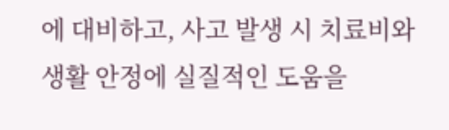에 대비하고, 사고 발생 시 치료비와 생활 안정에 실질적인 도움을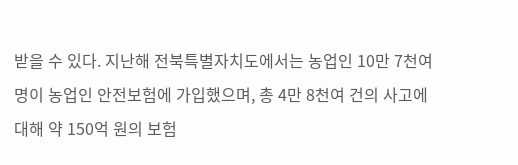받을 수 있다. 지난해 전북특별자치도에서는 농업인 10만 7천여 명이 농업인 안전보험에 가입했으며, 총 4만 8천여 건의 사고에 대해 약 150억 원의 보험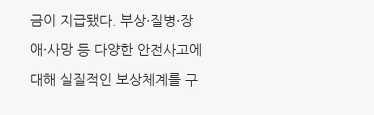금이 지급됐다. 부상·질병·장애·사망 등 다양한 안전사고에 대해 실질적인 보상체계를 구